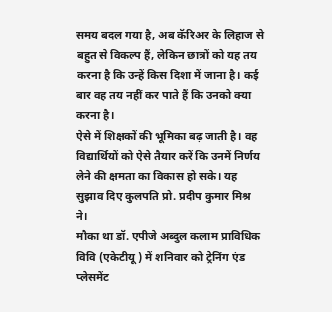समय बदल गया है, अब कॅरिअर के लिहाज से बहुत से विकल्प हैं, लेकिन छात्रों को यह तय करना है कि उन्हें किस दिशा में जाना है। कई बार वह तय नहीं कर पाते हैं कि उनको क्या करना है।
ऐसे में शिक्षकों की भूमिका बढ़ जाती है। वह विद्यार्थियों को ऐसे तैयार करें कि उनमें निर्णय लेने की क्षमता का विकास हो सके। यह सुझाव दिए कुलपति प्रो. प्रदीप कुमार मिश्र ने।
मौका था डॉ. एपीजे अब्दुल कलाम प्राविधिक विवि (एकेटीयू) में शनिवार को ट्रेनिंग एंड प्लेसमेंट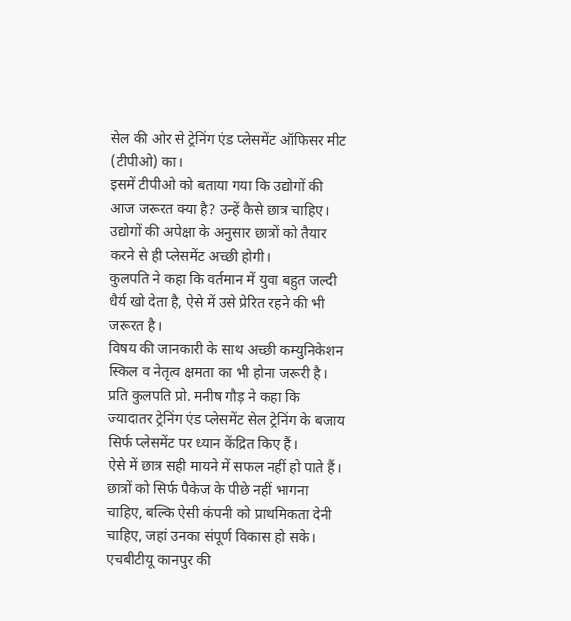सेल की ओर से ट्रेनिंग एंड प्लेसमेंट ऑफिसर मीट (टीपीओ) का।
इसमें टीपीओ को बताया गया कि उद्योगों की आज जरूरत क्या है? उन्हें कैसे छात्र चाहिए। उद्योगों की अपेक्षा के अनुसार छात्रों को तैयार करने से ही प्लेसमेंट अच्छी होगी।
कुलपति ने कहा कि वर्तमान में युवा बहुत जल्दी धैर्य खो देता है, ऐसे में उसे प्रेरित रहने की भी जरूरत है।
विषय की जानकारी के साथ अच्छी कम्युनिकेशन स्किल व नेतृत्व क्षमता का भी होना जरूरी है। प्रति कुलपति प्रो. मनीष गौड़ ने कहा कि ज्यादातर ट्रेनिंग एंड प्लेसमेंट सेल ट्रेनिंग के बजाय सिर्फ प्लेसमेंट पर ध्यान केंद्रित किए हैं।
ऐसे में छात्र सही मायने में सफल नहीं हो पाते हैं। छात्रों को सिर्फ पैकेज के पीछे नहीं भागना चाहिए, बल्कि ऐसी कंपनी को प्राथमिकता देनी चाहिए, जहां उनका संपूर्ण विकास हो सके।
एचबीटीयू कानपुर की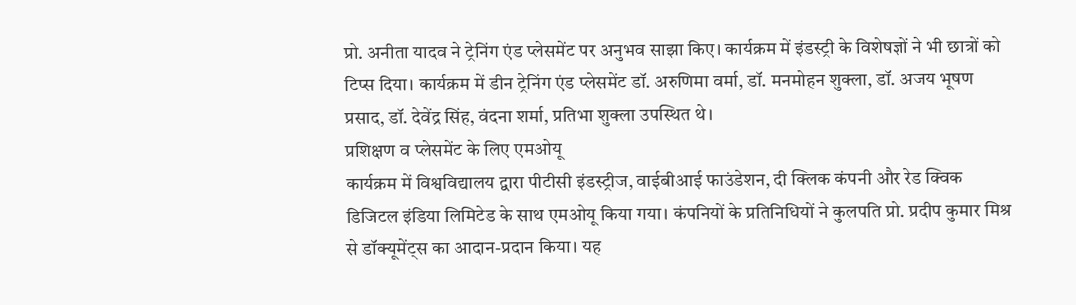प्रो. अनीता यादव ने ट्रेनिंग एंड प्लेसमेंट पर अनुभव साझा किए। कार्यक्रम में इंडस्ट्री के विशेषज्ञों ने भी छात्रों को टिप्स दिया। कार्यक्रम में डीन ट्रेनिंग एंड प्लेसमेंट डॉ. अरुणिमा वर्मा, डॉ. मनमोहन शुक्ला, डॉ. अजय भूषण प्रसाद, डॉ. देवेंद्र सिंह, वंदना शर्मा, प्रतिभा शुक्ला उपस्थित थे।
प्रशिक्षण व प्लेसमेंट के लिए एमओयू
कार्यक्रम में विश्वविद्यालय द्वारा पीटीसी इंडस्ट्रीज, वाईबीआई फाउंडेशन, दी क्लिक कंपनी और रेड क्विक डिजिटल इंडिया लिमिटेड के साथ एमओयू किया गया। कंपनियों के प्रतिनिधियों ने कुलपति प्रो. प्रदीप कुमार मिश्र से डॉक्यूमेंट्स का आदान-प्रदान किया। यह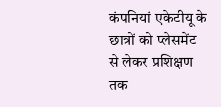कंपनियां एकेटीयू के छात्रों को प्लेसमेंट से लेकर प्रशिक्षण तक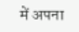में अपना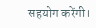सहयोग करेंगी।